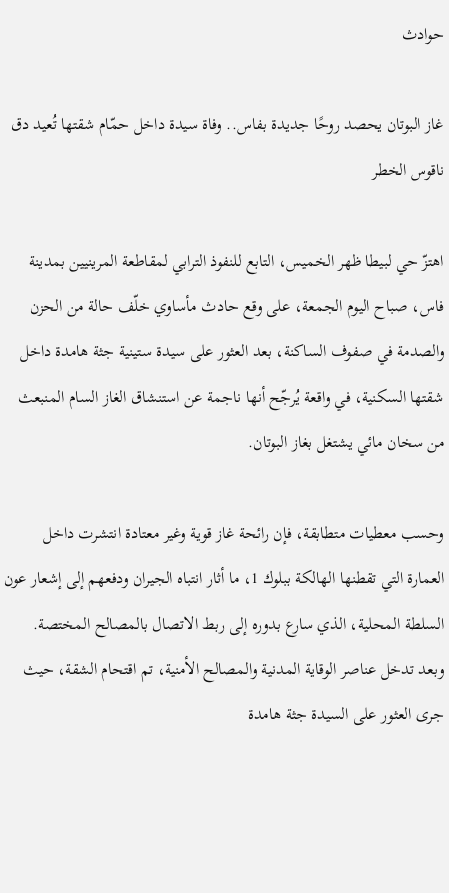حوادث

غاز البوتان يحصد روحًا جديدة بفاس.. وفاة سيدة داخل حمّام شقتها تُعيد دق ناقوس الخطر

اهتزّ حي لبيطا ظهر الخميس، التابع للنفوذ الترابي لمقاطعة المرينيين بمدينة فاس، صباح اليوم الجمعة، على وقع حادث مأساوي خلّف حالة من الحزن والصدمة في صفوف الساكنة، بعد العثور على سيدة ستينية جثة هامدة داخل شقتها السكنية، في واقعة يُرجّح أنها ناجمة عن استنشاق الغاز السام المنبعث من سخان مائي يشتغل بغاز البوتان.

وحسب معطيات متطابقة، فإن رائحة غاز قوية وغير معتادة انتشرت داخل العمارة التي تقطنها الهالكة ببلوك 1، ما أثار انتباه الجيران ودفعهم إلى إشعار عون السلطة المحلية، الذي سارع بدوره إلى ربط الاتصال بالمصالح المختصة. وبعد تدخل عناصر الوقاية المدنية والمصالح الأمنية، تم اقتحام الشقة، حيث جرى العثور على السيدة جثة هامدة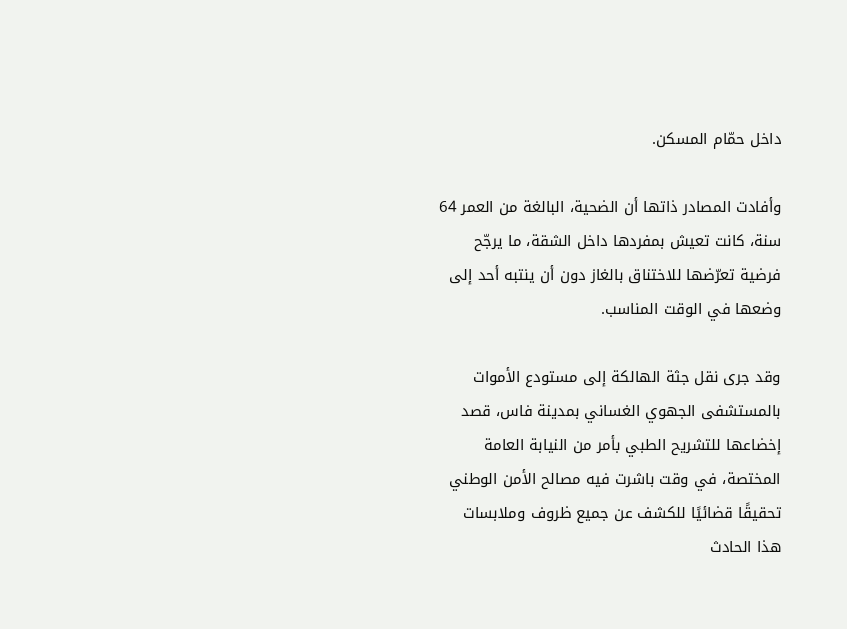داخل حمّام المسكن.

وأفادت المصادر ذاتها أن الضحية، البالغة من العمر 64 سنة، كانت تعيش بمفردها داخل الشقة، ما يرجّح فرضية تعرّضها للاختناق بالغاز دون أن ينتبه أحد إلى وضعها في الوقت المناسب.

وقد جرى نقل جثة الهالكة إلى مستودع الأموات بالمستشفى الجهوي الغساني بمدينة فاس، قصد إخضاعها للتشريح الطبي بأمر من النيابة العامة المختصة، في وقت باشرت فيه مصالح الأمن الوطني تحقيقًا قضائيًا للكشف عن جميع ظروف وملابسات هذا الحادث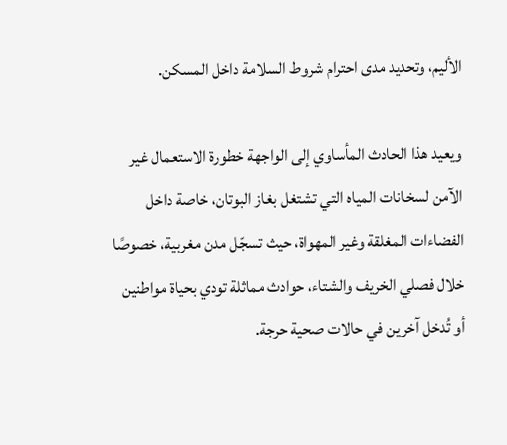الأليم، وتحديد مدى احترام شروط السلامة داخل المسكن.

ويعيد هذا الحادث المأساوي إلى الواجهة خطورة الاستعمال غير الآمن لسخانات المياه التي تشتغل بغاز البوتان، خاصة داخل الفضاءات المغلقة وغير المهواة، حيث تسجّل مدن مغربية، خصوصًا خلال فصلي الخريف والشتاء، حوادث مماثلة تودي بحياة مواطنين أو تُدخل آخرين في حالات صحية حرجة.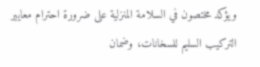ويؤكد مختصون في السلامة المنزلية على ضرورة احترام معايير التركيب السليم للسخانات، وضمان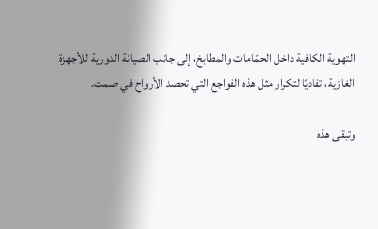التهوية الكافية داخل الحمّامات والمطابخ، إلى جانب الصيانة الدورية للأجهزة الغازية، تفاديًا لتكرار مثل هذه الفواجع التي تحصد الأرواح في صمت.

وتبقى هذه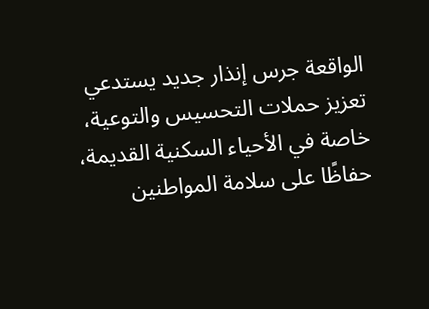الواقعة جرس إنذار جديد يستدعي تعزيز حملات التحسيس والتوعية، خاصة في الأحياء السكنية القديمة، حفاظًا على سلامة المواطنين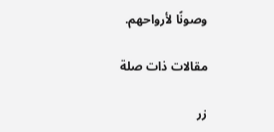وصونًا لأرواحهم.

مقالات ذات صلة

زر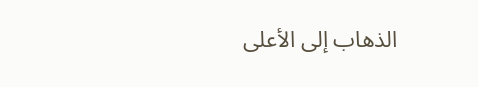الذهاب إلى الأعلى